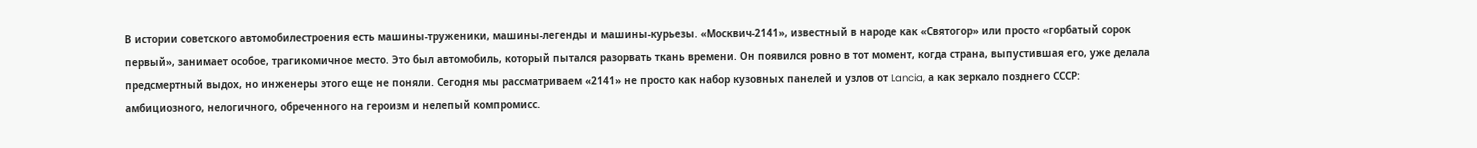В истории советского автомобилестроения есть машины-труженики, машины-легенды и машины-курьезы. «Москвич-2141», известный в народе как «Святогор» или просто «горбатый сорок первый», занимает особое, трагикомичное место. Это был автомобиль, который пытался разорвать ткань времени. Он появился ровно в тот момент, когда страна, выпустившая его, уже делала предсмертный выдох, но инженеры этого еще не поняли. Сегодня мы рассматриваем «2141» не просто как набор кузовных панелей и узлов от Lancia, а как зеркало позднего СССР: амбициозного, нелогичного, обреченного на героизм и нелепый компромисс.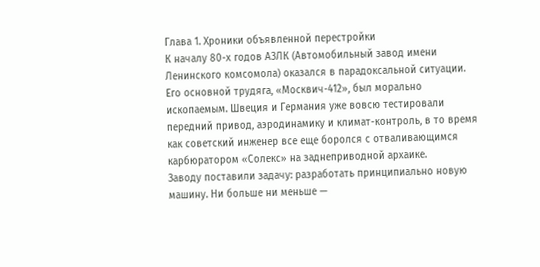Глава 1. Хроники объявленной перестройки
К началу 80-х годов АЗЛК (Автомобильный завод имени Ленинского комсомола) оказался в парадоксальной ситуации. Его основной трудяга, «Москвич-412», был морально ископаемым. Швеция и Германия уже вовсю тестировали передний привод, аэродинамику и климат-контроль, в то время как советский инженер все еще боролся с отваливающимся карбюратором «Солекс» на заднеприводной архаике.
Заводу поставили задачу: разработать принципиально новую машину. Ни больше ни меньше —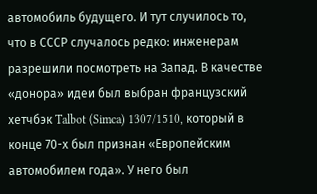автомобиль будущего. И тут случилось то, что в СССР случалось редко: инженерам разрешили посмотреть на Запад. В качестве «донора» идеи был выбран французский хетчбэк Talbot (Simca) 1307/1510, который в конце 70-х был признан «Европейским автомобилем года». У него был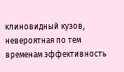клиновидный кузов, невероятная по тем временам эффективность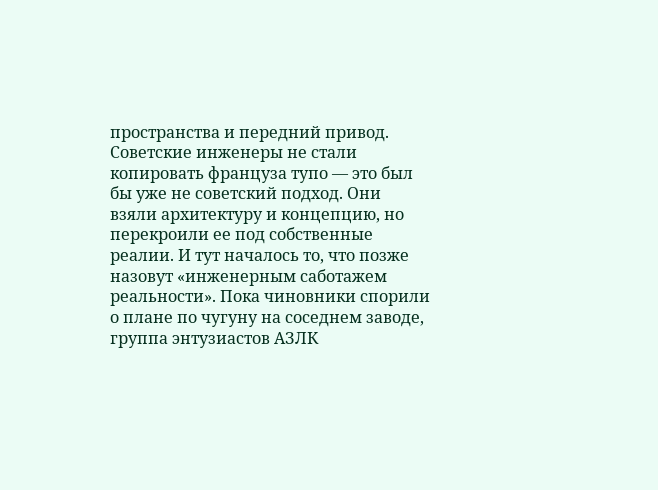пространства и передний привод.
Советские инженеры не стали копировать француза тупо — это был бы уже не советский подход. Они взяли архитектуру и концепцию, но перекроили ее под собственные реалии. И тут началось то, что позже назовут «инженерным саботажем реальности». Пока чиновники спорили о плане по чугуну на соседнем заводе, группа энтузиастов АЗЛК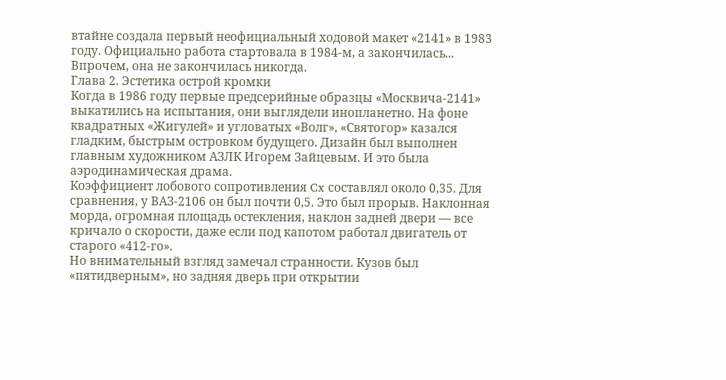втайне создала первый неофициальный ходовой макет «2141» в 1983 году. Официально работа стартовала в 1984-м, а закончилась... Впрочем, она не закончилась никогда.
Глава 2. Эстетика острой кромки
Когда в 1986 году первые предсерийные образцы «Москвича-2141» выкатились на испытания, они выглядели инопланетно. На фоне квадратных «Жигулей» и угловатых «Волг», «Святогор» казался гладким, быстрым островком будущего. Дизайн был выполнен главным художником АЗЛК Игорем Зайцевым. И это была аэродинамическая драма.
Коэффициент лобового сопротивления Cx составлял около 0,35. Для сравнения, у ВАЗ-2106 он был почти 0,5. Это был прорыв. Наклонная морда, огромная площадь остекления, наклон задней двери — все кричало о скорости, даже если под капотом работал двигатель от старого «412-го».
Но внимательный взгляд замечал странности. Кузов был «пятидверным», но задняя дверь при открытии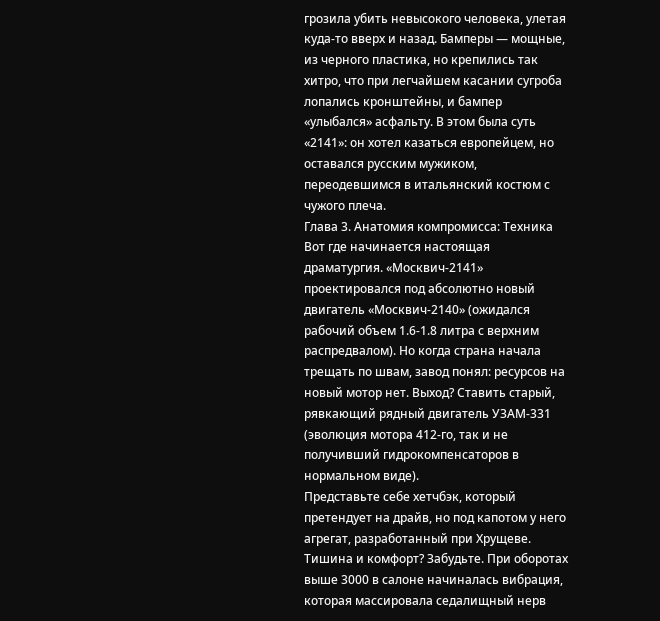грозила убить невысокого человека, улетая куда-то вверх и назад. Бамперы — мощные, из черного пластика, но крепились так хитро, что при легчайшем касании сугроба лопались кронштейны, и бампер «улыбался» асфальту. В этом была суть «2141»: он хотел казаться европейцем, но оставался русским мужиком, переодевшимся в итальянский костюм с чужого плеча.
Глава 3. Анатомия компромисса: Техника
Вот где начинается настоящая драматургия. «Москвич-2141» проектировался под абсолютно новый двигатель «Москвич-2140» (ожидался рабочий объем 1.6-1.8 литра с верхним распредвалом). Но когда страна начала трещать по швам, завод понял: ресурсов на новый мотор нет. Выход? Ставить старый, рявкающий рядный двигатель УЗАМ-331 (эволюция мотора 412-го, так и не получивший гидрокомпенсаторов в нормальном виде).
Представьте себе хетчбэк, который претендует на драйв, но под капотом у него агрегат, разработанный при Хрущеве. Тишина и комфорт? Забудьте. При оборотах выше 3000 в салоне начиналась вибрация, которая массировала седалищный нерв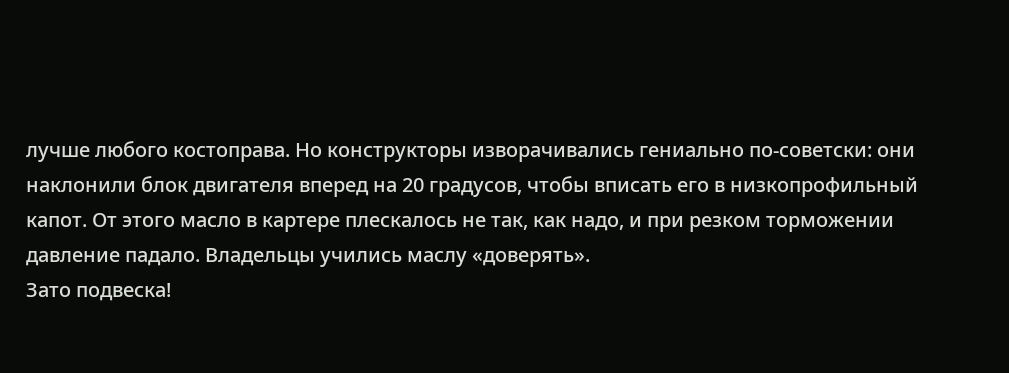лучше любого костоправа. Но конструкторы изворачивались гениально по-советски: они наклонили блок двигателя вперед на 20 градусов, чтобы вписать его в низкопрофильный капот. От этого масло в картере плескалось не так, как надо, и при резком торможении давление падало. Владельцы учились маслу «доверять».
Зато подвеска!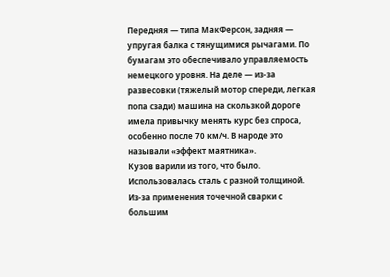Передняя — типа МакФерсон, задняя — упругая балка с тянущимися рычагами. По бумагам это обеспечивало управляемость немецкого уровня. На деле — из-за развесовки (тяжелый мотор спереди, легкая попа сзади) машина на скользкой дороге имела привычку менять курс без спроса, особенно после 70 км/ч. В народе это называли «эффект маятника».
Кузов варили из того, что было. Использовалась сталь с разной толщиной. Из-за применения точечной сварки с большим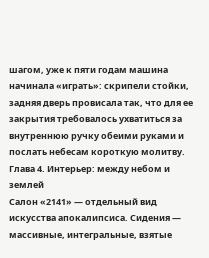шагом, уже к пяти годам машина начинала «играть»: скрипели стойки, задняя дверь провисала так, что для ее закрытия требовалось ухватиться за внутреннюю ручку обеими руками и послать небесам короткую молитву.
Глава 4. Интерьер: между небом и землей
Салон «2141» — отдельный вид искусства апокалипсиса. Сидения — массивные, интегральные, взятые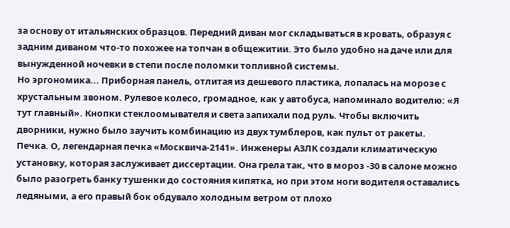за основу от итальянских образцов. Передний диван мог складываться в кровать, образуя с задним диваном что-то похожее на топчан в общежитии. Это было удобно на даче или для вынужденной ночевки в степи после поломки топливной системы.
Но эргономика... Приборная панель, отлитая из дешевого пластика, лопалась на морозе с хрустальным звоном. Рулевое колесо, громадное, как у автобуса, напоминало водителю: «Я тут главный». Кнопки стеклоомывателя и света запихали под руль. Чтобы включить дворники, нужно было заучить комбинацию из двух тумблеров, как пульт от ракеты.
Печка. О, легендарная печка «Москвича-2141». Инженеры АЗЛК создали климатическую установку, которая заслуживает диссертации. Она грела так, что в мороз -30 в салоне можно было разогреть банку тушенки до состояния кипятка, но при этом ноги водителя оставались ледяными, а его правый бок обдувало холодным ветром от плохо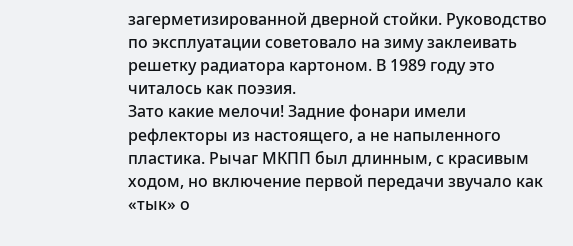загерметизированной дверной стойки. Руководство по эксплуатации советовало на зиму заклеивать решетку радиатора картоном. В 1989 году это читалось как поэзия.
Зато какие мелочи! Задние фонари имели рефлекторы из настоящего, а не напыленного пластика. Рычаг МКПП был длинным, с красивым ходом, но включение первой передачи звучало как «тык» о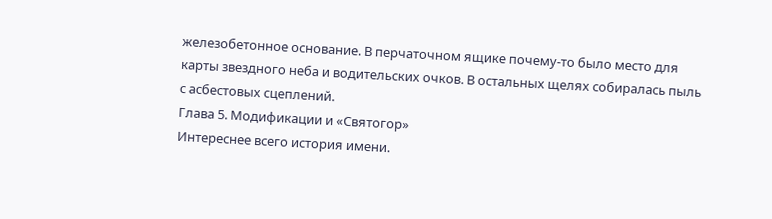железобетонное основание. В перчаточном ящике почему-то было место для карты звездного неба и водительских очков. В остальных щелях собиралась пыль с асбестовых сцеплений.
Глава 5. Модификации и «Святогор»
Интереснее всего история имени.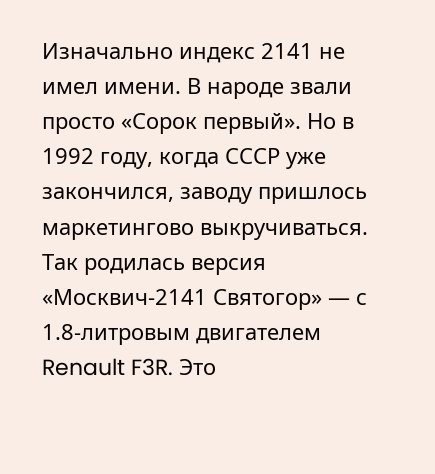Изначально индекс 2141 не имел имени. В народе звали просто «Сорок первый». Но в 1992 году, когда СССР уже закончился, заводу пришлось маркетингово выкручиваться. Так родилась версия «Москвич-2141 Святогор» — с 1.8-литровым двигателем Renault F3R. Это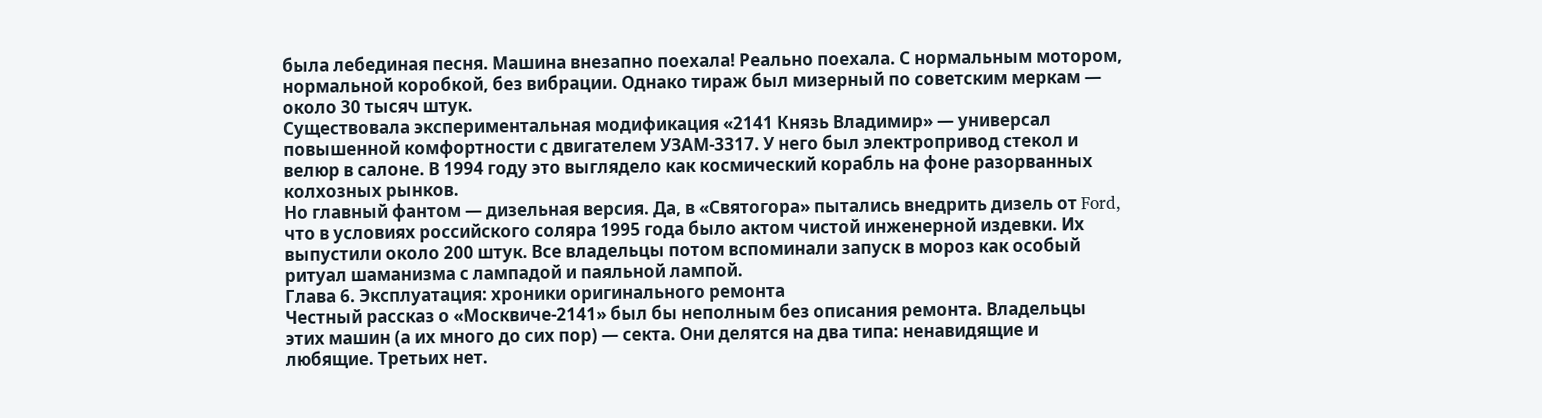была лебединая песня. Машина внезапно поехала! Реально поехала. С нормальным мотором, нормальной коробкой, без вибрации. Однако тираж был мизерный по советским меркам — около 30 тысяч штук.
Существовала экспериментальная модификация «2141 Князь Владимир» — универсал повышенной комфортности с двигателем УЗАМ-3317. У него был электропривод стекол и велюр в салоне. В 1994 году это выглядело как космический корабль на фоне разорванных колхозных рынков.
Но главный фантом — дизельная версия. Да, в «Святогора» пытались внедрить дизель от Ford, что в условиях российского соляра 1995 года было актом чистой инженерной издевки. Их выпустили около 200 штук. Все владельцы потом вспоминали запуск в мороз как особый ритуал шаманизма с лампадой и паяльной лампой.
Глава 6. Эксплуатация: хроники оригинального ремонта
Честный рассказ о «Москвиче-2141» был бы неполным без описания ремонта. Владельцы этих машин (а их много до сих пор) — секта. Они делятся на два типа: ненавидящие и любящие. Третьих нет.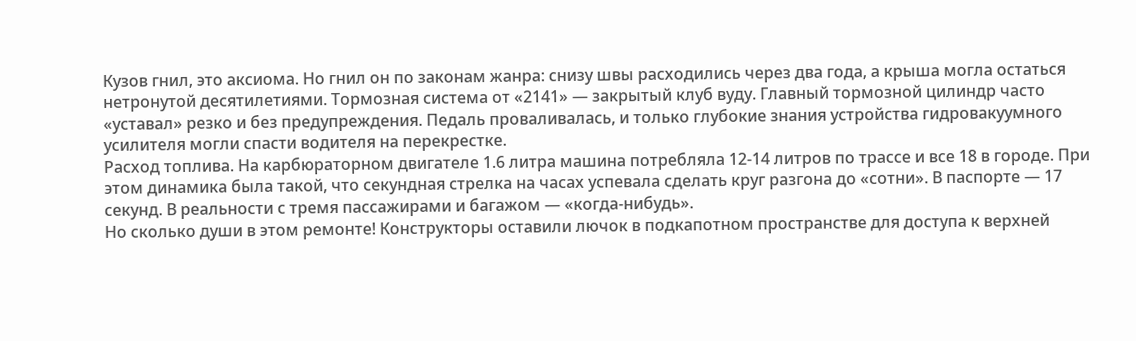Кузов гнил, это аксиома. Но гнил он по законам жанра: снизу швы расходились через два года, а крыша могла остаться нетронутой десятилетиями. Тормозная система от «2141» — закрытый клуб вуду. Главный тормозной цилиндр часто «уставал» резко и без предупреждения. Педаль проваливалась, и только глубокие знания устройства гидровакуумного усилителя могли спасти водителя на перекрестке.
Расход топлива. На карбюраторном двигателе 1.6 литра машина потребляла 12-14 литров по трассе и все 18 в городе. При этом динамика была такой, что секундная стрелка на часах успевала сделать круг разгона до «сотни». В паспорте — 17 секунд. В реальности с тремя пассажирами и багажом — «когда-нибудь».
Но сколько души в этом ремонте! Конструкторы оставили лючок в подкапотном пространстве для доступа к верхней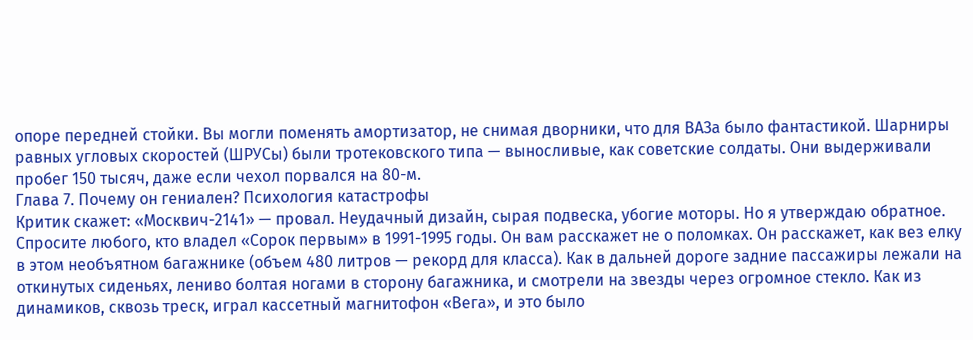опоре передней стойки. Вы могли поменять амортизатор, не снимая дворники, что для ВАЗа было фантастикой. Шарниры равных угловых скоростей (ШРУСы) были тротековского типа — выносливые, как советские солдаты. Они выдерживали пробег 150 тысяч, даже если чехол порвался на 80-м.
Глава 7. Почему он гениален? Психология катастрофы
Критик скажет: «Москвич-2141» — провал. Неудачный дизайн, сырая подвеска, убогие моторы. Но я утверждаю обратное. Спросите любого, кто владел «Сорок первым» в 1991-1995 годы. Он вам расскажет не о поломках. Он расскажет, как вез елку в этом необъятном багажнике (объем 480 литров — рекорд для класса). Как в дальней дороге задние пассажиры лежали на откинутых сиденьях, лениво болтая ногами в сторону багажника, и смотрели на звезды через огромное стекло. Как из динамиков, сквозь треск, играл кассетный магнитофон «Вега», и это было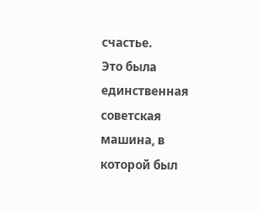счастье.
Это была единственная советская машина, в которой был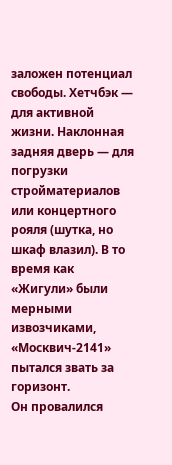заложен потенциал свободы. Хетчбэк — для активной жизни. Наклонная задняя дверь — для погрузки стройматериалов или концертного рояля (шутка, но шкаф влазил). В то время как «Жигули» были мерными извозчиками, «Москвич-2141» пытался звать за горизонт.
Он провалился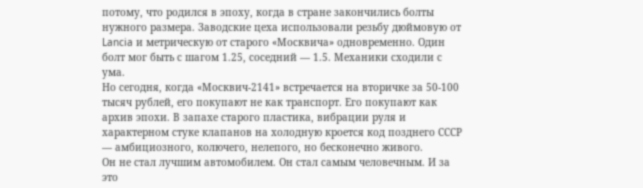потому, что родился в эпоху, когда в стране закончились болты нужного размера. Заводские цеха использовали резьбу дюймовую от Lancia и метрическую от старого «Москвича» одновременно. Один болт мог быть с шагом 1.25, соседний — 1.5. Механики сходили с ума.
Но сегодня, когда «Москвич-2141» встречается на вторичке за 50-100 тысяч рублей, его покупают не как транспорт. Его покупают как архив эпохи. В запахе старого пластика, вибрации руля и характерном стуке клапанов на холодную кроется код позднего СССР — амбициозного, колючего, нелепого, но бесконечно живого.
Он не стал лучшим автомобилем. Он стал самым человечным. И за это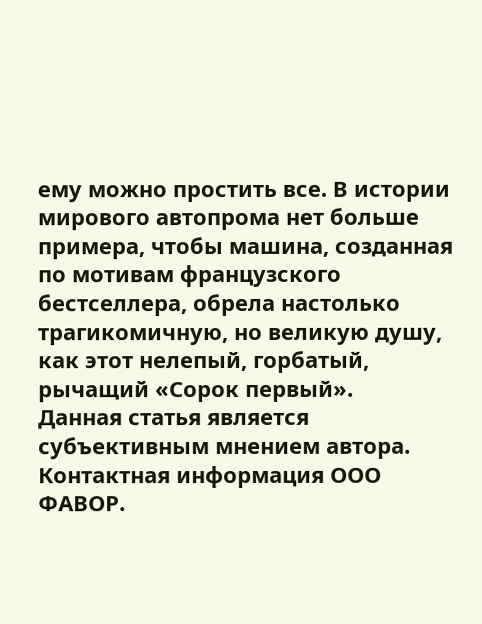ему можно простить все. В истории мирового автопрома нет больше примера, чтобы машина, созданная по мотивам французского бестселлера, обрела настолько трагикомичную, но великую душу, как этот нелепый, горбатый, рычащий «Сорок первый».
Данная статья является субъективным мнением автора.
Контактная информация ООО ФАВОР.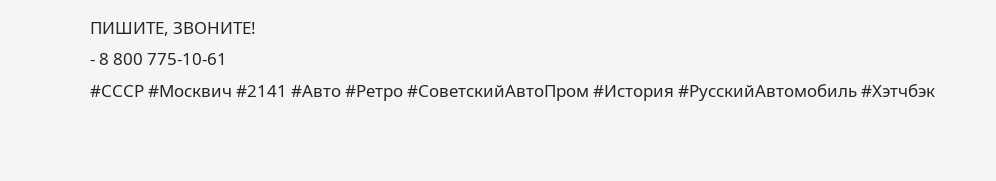ПИШИТЕ, ЗВОНИТЕ!
- 8 800 775-10-61
#СССР #Москвич #2141 #Авто #Ретро #СоветскийАвтоПром #История #РусскийАвтомобиль #Хэтчбэк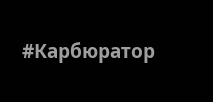#Карбюратор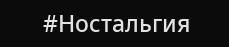#Ностальгия